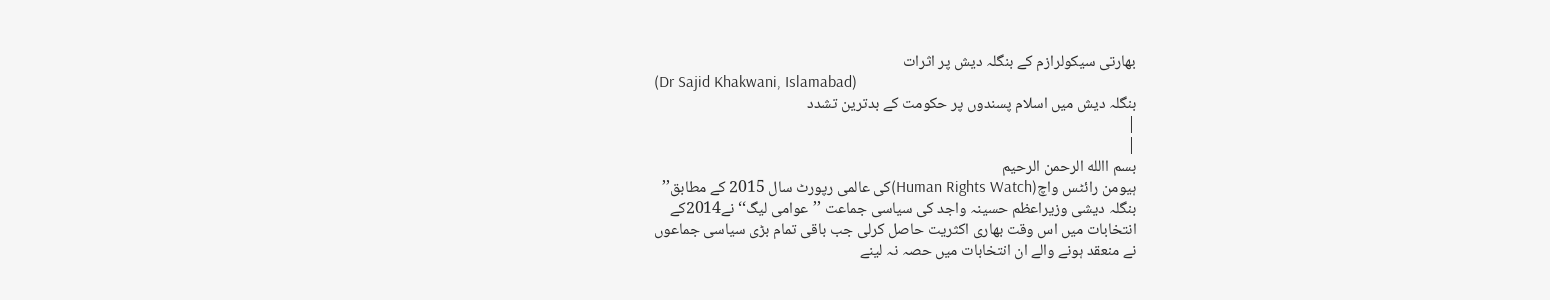بھارتی سیکولرازم کے بنگلہ دیش پر اثرات
(Dr Sajid Khakwani, Islamabad)
بنگلہ دیش میں اسلام پسندوں پر حکومت کے بدترین تشدد
|
|
بسم االله الرحمن الرحیم
ہیومن رائٹس واچ(Human Rights Watch)کی عالمی رپورٹ سال 2015 کے مطابق’’
بنگلہ دیشی وزیراعظم حسینہ واجد کی سیاسی جماعت ’’عوامی لیگ‘‘نے2014کے
انتخابات میں اس وقت بھاری اکثریت حاصل کرلی جب باقی تمام بڑی سیاسی جماعوں
نے منعقد ہونے والے ان انتخابات میں حصہ نہ لینے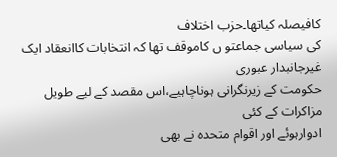کافیصلہ کیاتھا۔حزب اختلاف
کی سیاسی جماعتو ں کاموقف تھا کہ انتخابات کاانعقاد ایک غیرجانبدار عبوری
حکومت کے زیرنگرانی ہوناچاہیے،اس مقصد کے لیے طویل مزاکرات کے کئی
ادوارہوئے اور اقوام متحدہ نے بھی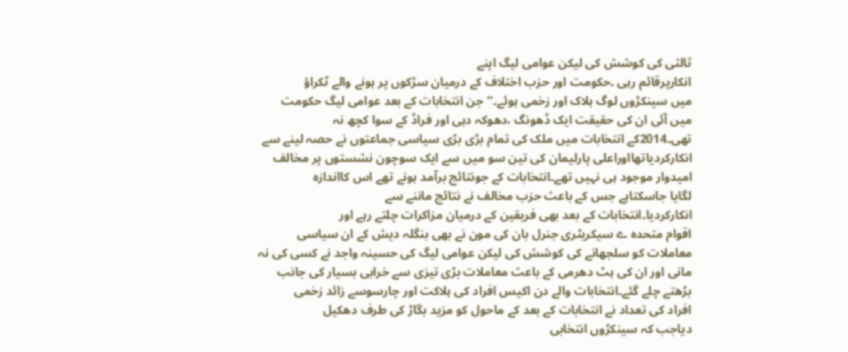ثالثی کی کوشش کی لیکن عوامی لیگ اپنے
انکارپرقائم رہی ۔حکومت اور حزب اختلاف کے درمیان سڑکوں پر ہونے والے ٹکراؤ
میں سینکڑوں لوگ ہلاک اور زخمی ہوئے۔‘‘جن انتخابات کے بعد عوامی لیگ حکومت
میں آئی ان کی حقیقت ایک ڈھونگ ،دھوکہ دہی اور فراڈ کے سوا کچھ نہ
تھی۔2014کے انتخابات میں ملک کی تمام بڑی بڑی سیاسی جماعتوں نے حصہ لینے سے
انکارکردیاتھااوراعلی پارلیمان کی تین سو میں سے ایک سوچون نشستوں پر مخالف
امیدوار موجود ہی نہیں تھے۔انتخابات کے جونتائج برآمد ہونے تھے اس کااندازہ
لگایا جاسکتاہے جس کے باعث حزب مخالف نے نتائج ماننے سے
انکارکردیا۔انتخابات کے بعد بھی فریقین کے درمیان مزاکرات چلتے رہے اور
اقوام متحدہ ے سیکریٹری جنرل بان کی مون نے بھی بنگلہ دیش کے ان سیاسی
معاملات کو سلجھانے کی کوشش کی لیکن عوامی لیگ کی حسینہ واجد نے کسی کی نہ
مانی اور ان کی ہٹ دھرمی کے باعث معاملات بڑی تیزی سے خرابی بسیار کی جانب
بڑھتے چلے گئے۔انتخابات والے دن اکیس افراد کی ہلاکت اور چارسوسے زائد زخمی
افراد کی تعداد نے انتخابات کے بعد کے ماحول کو مزید بگاڑ کی طرف دھکیل
دیاجب کہ سینکڑوں انتخابی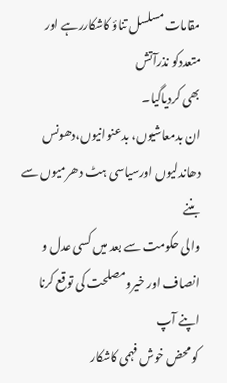مقامات مسلسل تناؤ کاشکاررہے اور متعددکو نذرآتش
بھی کردیاگیا۔
ان بدمعاشیوں، بدعنوانیوں،دھونس دھاندلیوں اورسیاسی ہٹ دھرمیوں سے بننے
والی حکومت سے بعد میں کسی عدل و انصاف اور خیرومصلحت کی توقع کرنا اپنے آپ
کو محض خوش فہمی کاشکار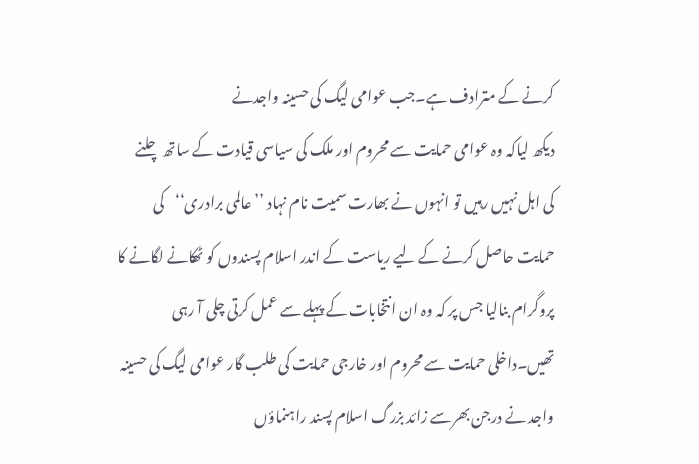کرنے کے مترادف ہے۔جب عوامی لیگ کی حسینہ واجدنے
دیکھ لیاکہ وہ عوامی حمایت سے محروم اور ملک کی سیاسی قیادت کے ساتھ چلنے
کی اہل نہیں رہیں تو انہوں نے بھارت سمیت نام نہاد ’’عالمی برادری‘‘کی
حمایت حاصل کرنے کے لیے ریاست کے اندر اسلام پسندوں کو ٹھکانے لگانے کا
پروگرام بنالیا جس پر کہ وہ ان انتخابات کے پہلے سے عمل کرتی چلی آ رہی
تھیں۔داخلی حمایت سے محروم اور خارجی حمایت کی طلب گار عوامی لیگ کی حسینہ
واجد نے درجن بھرسے زائد بزرگ اسلام پسند راہنماؤں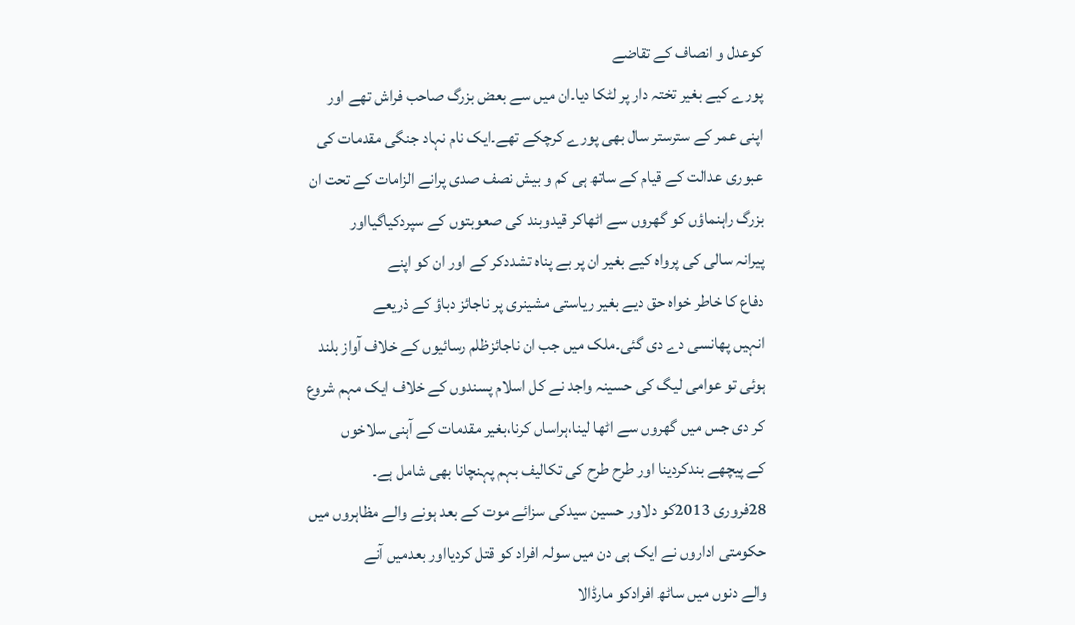کوعدل و انصاف کے تقاضے
پورے کیے بغیر تختہ دار پر لٹکا دیا۔ان میں سے بعض بزرگ صاحب فراش تھے اور
اپنی عمر کے سترستر سال بھی پورے کرچکے تھے۔ایک نام نہاد جنگی مقدمات کی
عبوری عدالت کے قیام کے ساتھ ہی کم و بیش نصف صدی پرانے الزامات کے تحت ان
بزرگ راہنماؤں کو گھروں سے اٹھاکر قیدوبند کی صعوبتوں کے سپردکیاگیااور
پیرانہ سالی کی پرواہ کیے بغیر ان پر بے پناہ تشددکر کے اور ان کو اپنے
دفاع کا خاطر خواہ حق دیے بغیر ریاستی مشینری پر ناجائز دباؤ کے ذریعے
انہیں پھانسی دے دی گئی۔ملک میں جب ان ناجائزظلم رسائیوں کے خلاف آواز بلند
ہوئی تو عوامی لیگ کی حسینہ واجد نے کل اسلام پسندوں کے خلاف ایک مہم شروع
کر دی جس میں گھروں سے اٹھا لینا،ہراساں کرنا،بغیر مقدمات کے آہنی سلاخوں
کے پیچھے بندکردینا اور طرح طرح کی تکالیف بہم پہنچانا بھی شامل ہے۔
28فروری 2013کو دلاور حسین سیدکی سزائے موت کے بعد ہونے والے مظاہروں میں
حکومتی اداروں نے ایک ہی دن میں سولہ افراد کو قتل کردیااور بعدمیں آنے
والے دنوں میں ساٹھ افرادکو مارڈالا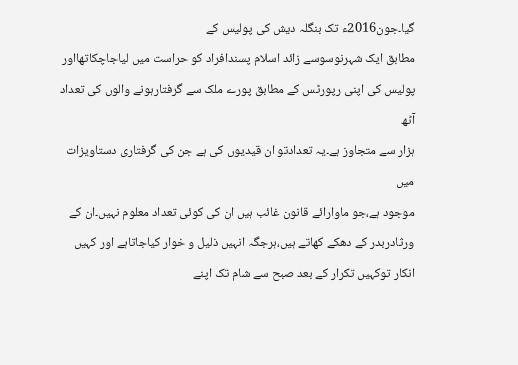گیا۔جون2016ء تک بنگلہ دیش کی پولیس کے
مطابق ایک شہرنوسوسے زائد اسلام پسندافراد کو حراست میں لیاجاچکاتھااور
پولیس کی اپنی رپورٹس کے مطابق پورے ملک سے گرفتارہونے والوں کی تعداد آٹھ
ہزار سے متجاوز ہے۔یہ تعدادتو ان قیدیوں کی ہے جن کی گرفتاری دستاویزات میں
موجود ہے،جو ماوارائے قانون غائب ہیں ان کی کوئی تعداد معلوم نہیں۔ان کے
ورثادربدر کے دھکے کھاتے ہیں،ہرجگہ انہیں ذلیل و خوار کیاجاتاہے اور کہیں
انکار توکہیں تکرار کے بعد صبح سے شام تک اپنے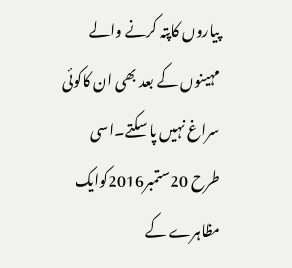پیاروں کاپتہ کرنے والے
مہینوں کے بعد بھی ان کاکوئی سراغ نہیں پا سکتے۔اسی طرح 20ستمبر2016کوایک
مظاہرے کے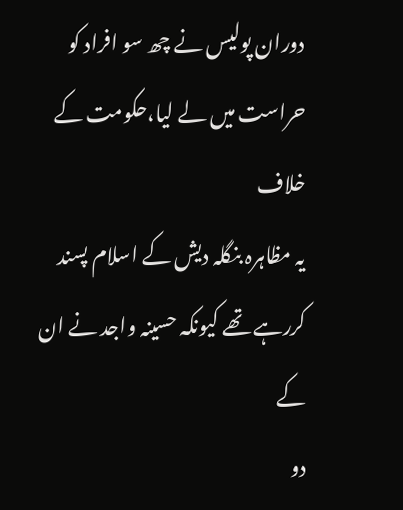دوران پولیس نے چھ سو افراد کو حراست میں لے لیا،حکومت کے خلاف
یہ مظاہرہ بنگلہ دیش کے اسلام پسند کررہے تھے کیونکہ حسینہ واجد نے ان کے
دو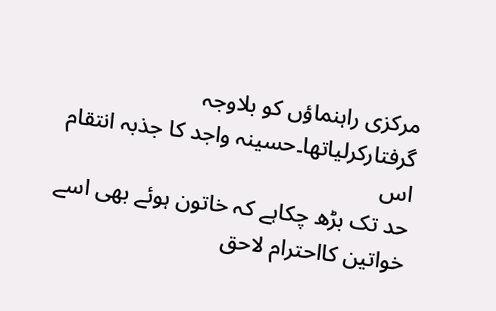مرکزی راہنماؤں کو بلاوجہ گرفتارکرلیاتھا۔حسینہ واجد کا جذبہ انتقام اس
حد تک بڑھ چکاہے کہ خاتون ہوئے بھی اسے خواتین کااحترام لاحق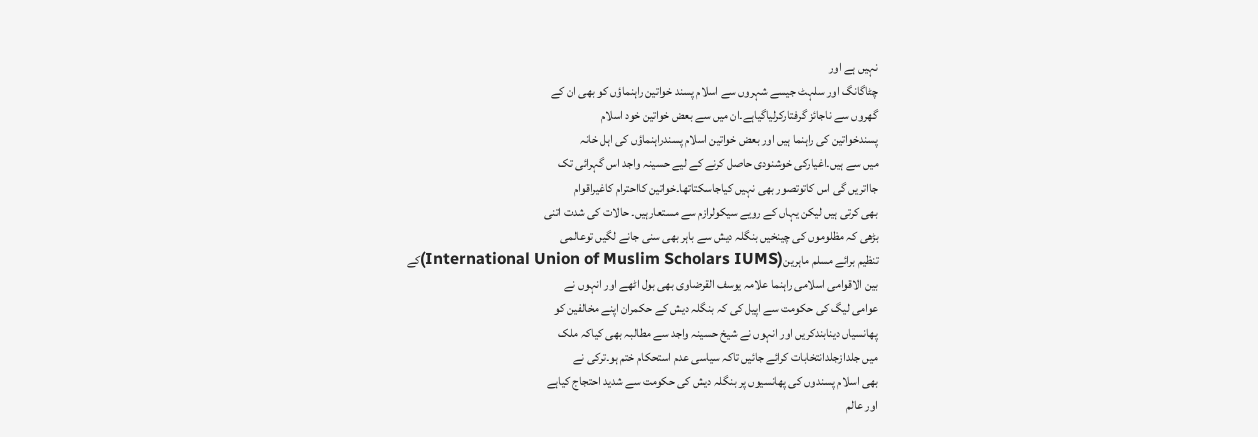نہیں ہے اور
چٹاگانگ اور سلہٹ جیسے شہروں سے اسلام پسند خواتین راہنماؤں کو بھی ان کے
گھروں سے ناجائز گرفتارکرلیاگیاہے۔ان میں سے بعض خواتین خود اسلام
پسندخواتین کی راہنما ہیں اور بعض خواتین اسلام پسندراہنماؤں کی اہل خانہ
میں سے ہیں۔اغیارکی خوشنودی حاصل کرنے کے لیے حسینہ واجد اس گہرائی تک
جااتریں گی اس کاتوتصور بھی نہیں کیاجاسکتاتھا۔خواتین کااحترام کاغیراقوام
بھی کرتی ہیں لیکن یہاں کے رویے سیکولرازم سے مستعارہیں۔ حالات کی شدت اتنی
بڑھی کہ مظلوموں کی چینخیں بنگلہ دیش سے باہر بھی سنی جانے لگیں توعالمی
تنظیم برائے مسلم ماہرین(International Union of Muslim Scholars IUMS)کے
بین الاقوامی اسلامی راہنما علامہ یوسف القرضاوی بھی بول اٹھے اور انہوں نے
عوامی لیگ کی حکومت سے اپیل کی کہ بنگلہ دیش کے حکمران اپنے مخالفین کو
پھانسیاں دینابندکریں اور انہوں نے شیخ حسینہ واجد سے مطالبہ بھی کیاکہ ملک
میں جلدازجلدانتخابات کرائے جائیں تاکہ سیاسی عدم استحکام ختم ہو۔ترکی نے
بھی اسلام پسندوں کی پھانسیوں پر بنگلہ دیش کی حکومت سے شدید احتجاج کیاہے
اور عالم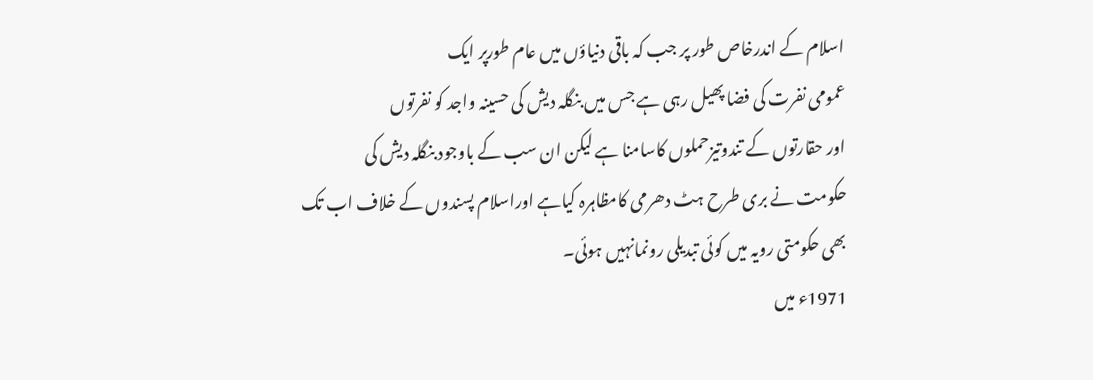اسلام کے اندرخاص طور پر جب کہ باقی دنیاؤں میں عام طورپر ایک
عمومی نفرت کی فضا پھیل رہی ہے جس میں بنگلہ دیش کی حسینہ واجد کو نفرتوں
اور حقارتوں کے تندوتیزحملوں کاسامنا ہے لیکن ان سب کے باوجود بنگلہ دیش کی
حکومت نے بری طرح ہٹ دھرمی کامظاہرہ کیاہے اوراسلام پسندوں کے خلاف اب تک
بھی حکومتی رویہ میں کوئی تبدیلی رونمانہیں ہوئی۔
1971ء میں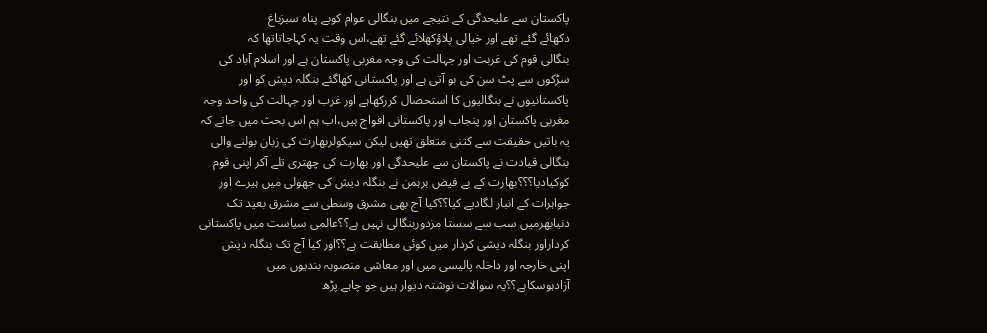پاکستان سے علیحدگی کے نتیجے میں بنگالی عوام کوبے پناہ سبزباغ
دکھائے گئے تھے اور خیالی پلاؤکھلائے گئے تھے،اس وقت یہ کہاجاتاتھا کہ
بنگالی قوم کی غربت اور جہالت کی وجہ مغربی پاکستان ہے اور اسلام آباد کی
سڑکوں سے پٹ سن کی بو آتی ہے اور پاکستانی کھاگئے بنگلہ دیش کو اور
پاکستانیوں نے بنگالیوں کا استحصال کررکھاہے اور غرب اور جہالت کی واحد وجہ
مغربی پاکستان اور پنجاب اور پاکستانی افواج ہیں،اب ہم اس بحث میں جاتے کہ
یہ باتیں حقیقت سے کتنی متعلق تھیں لیکن سیکولربھارت کی زبان بولنے والی
بنگالی قیادت نے پاکستان سے علیحدگی اور بھارت کی چھتری تلے آکر اپنی قوم
کوکیادیا؟؟؟بھارت کے بے فیض برہمن نے بنگلہ دیش کی جھولی میں ہیرے اور
جواہرات کے انبار لگادیے کیا؟؟کیا آج بھی مشرق وسطی سے مشرق بعید تک
دنیابھرمیں سب سے سستا مزدوربنگالی نہیں ہے؟؟عالمی سیاست میں پاکستانی
کرداراور بنگلہ دیشی کردار میں کوئی مطابقت ہے؟؟اور کیا آج تک بنگلہ دیش
اپنی خارجہ اور داخلہ پالیسی میں اور معاشی منصوبہ بندیوں میں
آزادہوسکاہے؟؟یہ سوالات نوشتہ دیوار ہیں جو چاہے پڑھ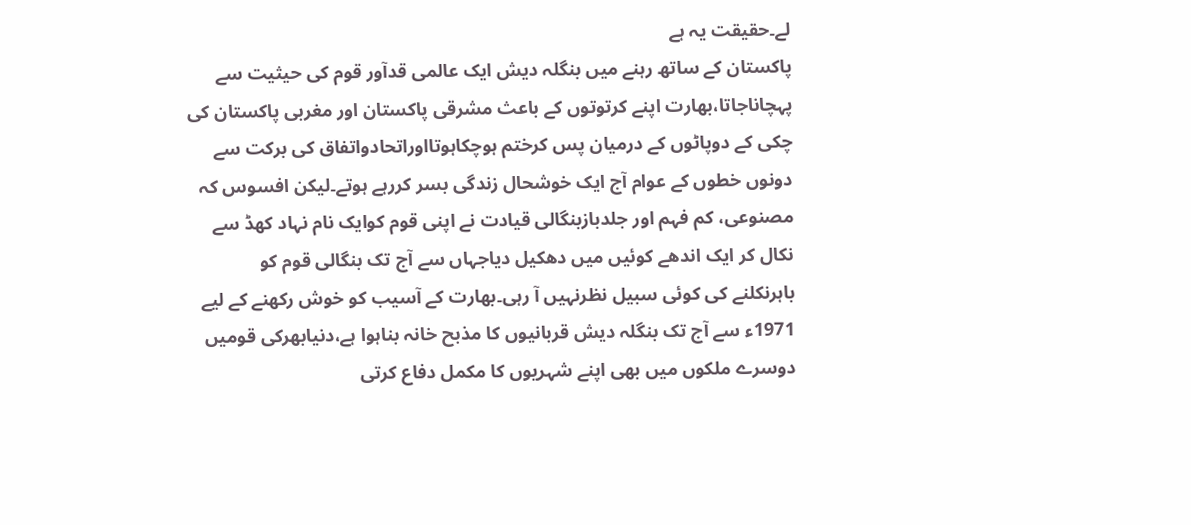لے۔حقیقت یہ ہے
پاکستان کے ساتھ رہنے میں بنگلہ دیش ایک عالمی قدآور قوم کی حیثیت سے
پہچاناجاتا،بھارت اپنے کرتوتوں کے باعث مشرقی پاکستان اور مغربی پاکستان کی
چکی کے دوپاٹوں کے درمیان پس کرختم ہوچکاہوتااوراتحادواتفاق کی برکت سے
دونوں خطوں کے عوام آج ایک خوشحال زندگی بسر کررہے ہوتے۔لیکن افسوس کہ
مصنوعی، کم فہم اور جلدبازبنگالی قیادت نے اپنی قوم کوایک نام نہاد کھڈ سے
نکال کر ایک اندھے کوئیں میں دھکیل دیاجہاں سے آج تک بنگالی قوم کو
باہرنکلنے کی کوئی سبیل نظرنہیں آ رہی۔بھارت کے آسیب کو خوش رکھنے کے لیے
1971ء سے آج تک بنگلہ دیش قربانیوں کا مذبح خانہ بناہوا ہے،دنیابھرکی قومیں
دوسرے ملکوں میں بھی اپنے شہریوں کا مکمل دفاع کرتی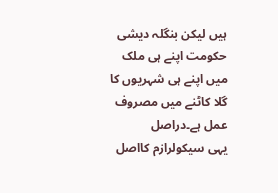ہیں لیکن بنگلہ دیشی
حکومت اپنے ہی ملک میں اپنے ہی شہریوں کا گلا کاٹنے میں مصروف عمل ہے۔دراصل
یہی سیکولرازم کااصل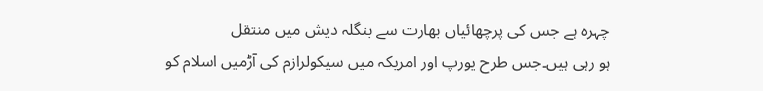چہرہ ہے جس کی پرچھائیاں بھارت سے بنگلہ دیش میں منتقل
ہو رہی ہیں۔جس طرح یورپ اور امریکہ میں سیکولرازم کی آڑمیں اسلام کو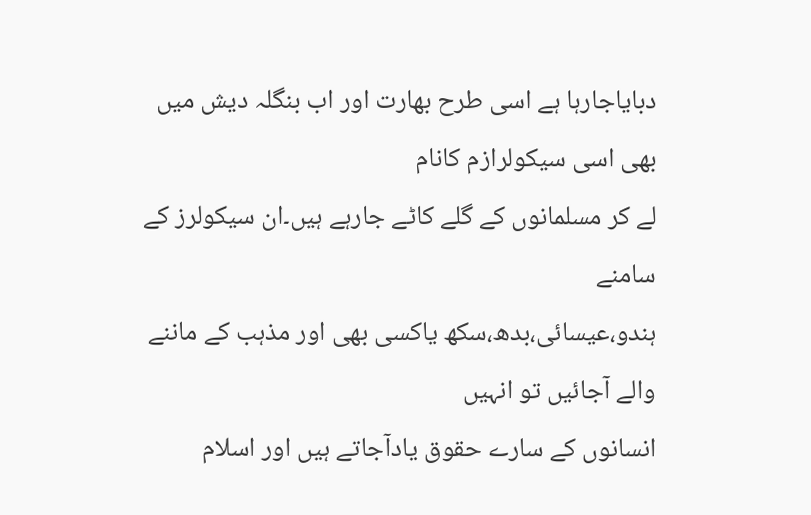دبایاجارہا ہے اسی طرح بھارت اور اب بنگلہ دیش میں بھی اسی سیکولرازم کانام
لے کر مسلمانوں کے گلے کاٹے جارہے ہیں۔ان سیکولرز کے سامنے
ہندو،عیسائی،بدھ،سکھ یاکسی بھی اور مذہب کے ماننے والے آجائیں تو انہیں
انسانوں کے سارے حقوق یادآجاتے ہیں اور اسلام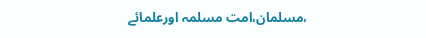،مسلمان،امت مسلمہ اورعلمائے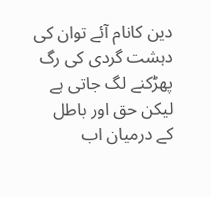دین کانام آئے توان کی دہشت گردی کی رگ پھڑکنے لگ جاتی ہے لیکن حق اور باطل
کے درمیان اب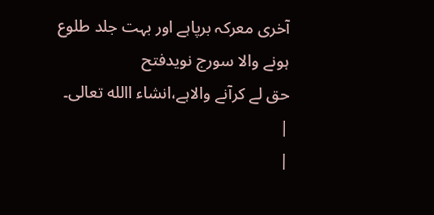آخری معرکہ برپاہے اور بہت جلد طلوع ہونے والا سورج نویدفتح
حق لے کرآنے والاہے،انشاء االله تعالی۔
|
|